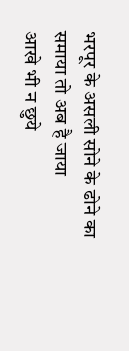भरपूर के असली सोने के ढोने का
समाया तो अब है जाया
आखे भी न छुये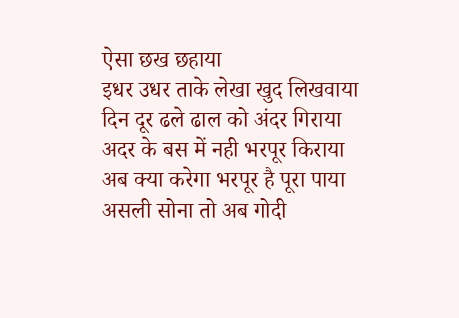ऐसा छख छहाया
इधर उधर ताके लेखा खुद लिखवाया
दिन दूर ढले ढाल को अंदर गिराया
अदर के बस में नही भरपूर किराया
अब क्या करेगा भरपूर है पूरा पाया
असली सोना तो अब गोदी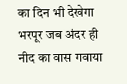का दिन भी देखेगा
भरपूर जब अंदर ही नीद का वास गवाया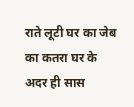राते लूटी घर का जेब का कतरा घर के
अदर ही सास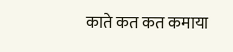काते कत कत कमाया